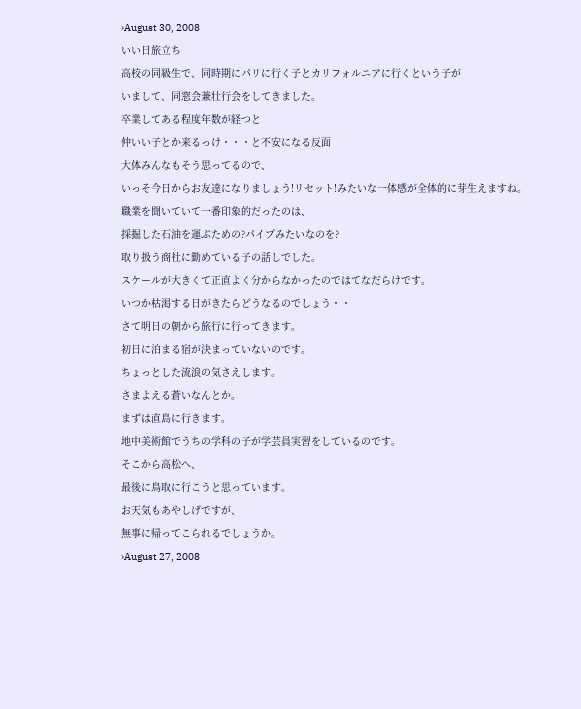›August 30, 2008
いい日旅立ち
高校の同級生で、同時期にパリに行く子とカリフォルニアに行くという子が
いまして、同窓会兼壮行会をしてきました。
卒業してある程度年数が経つと
仲いい子とか来るっけ・・・と不安になる反面
大体みんなもそう思ってるので、
いっそ今日からお友達になりましょう!リセット!みたいな一体感が全体的に芽生えますね。
職業を聞いていて一番印象的だったのは、
採掘した石油を運ぶための?パイプみたいなのを?
取り扱う商社に勤めている子の話しでした。
スケールが大きくて正直よく分からなかったのではてなだらけです。
いつか枯渇する日がきたらどうなるのでしょう・・
さて明日の朝から旅行に行ってきます。
初日に泊まる宿が決まっていないのです。
ちょっとした流浪の気さえします。
さまよえる蒼いなんとか。
まずは直島に行きます。
地中美術館でうちの学科の子が学芸員実習をしているのです。
そこから高松へ、
最後に鳥取に行こうと思っています。
お天気もあやしげですが、
無事に帰ってこられるでしょうか。
›August 27, 2008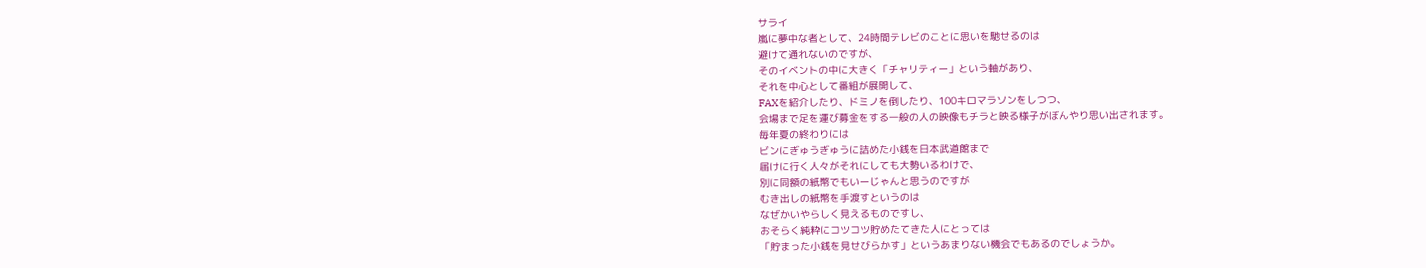サライ
嵐に夢中な者として、24時間テレビのことに思いを馳せるのは
避けて通れないのですが、
そのイベントの中に大きく「チャリティー」という軸があり、
それを中心として番組が展開して、
FAXを紹介したり、ドミノを倒したり、100キロマラソンをしつつ、
会場まで足を運び募金をする一般の人の映像もチラと映る様子がぼんやり思い出されます。
毎年夏の終わりには
ビンにぎゅうぎゅうに詰めた小銭を日本武道館まで
届けに行く人々がそれにしても大勢いるわけで、
別に同額の紙幣でもいーじゃんと思うのですが
むき出しの紙幣を手渡すというのは
なぜかいやらしく見えるものですし、
おそらく純粋にコツコツ貯めたてきた人にとっては
「貯まった小銭を見せびらかす」というあまりない機会でもあるのでしょうか。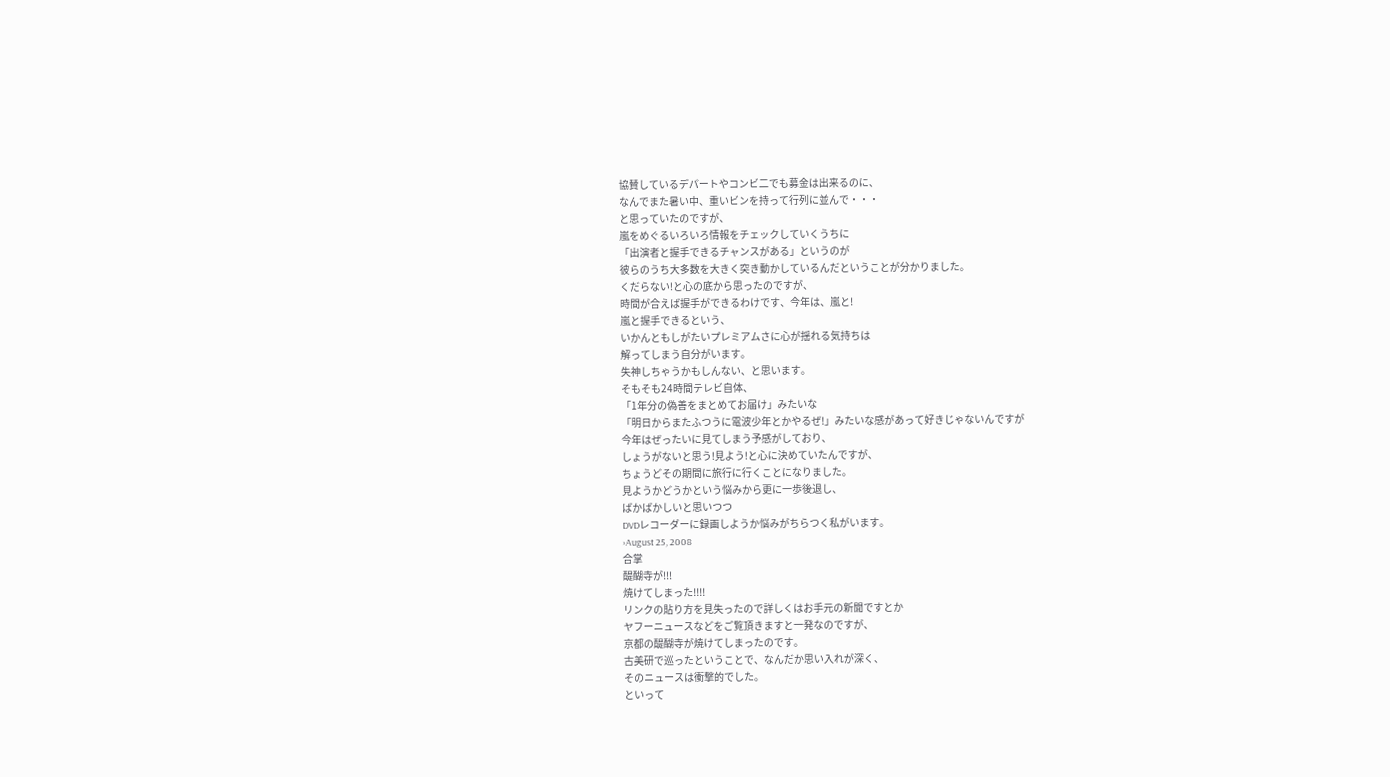協賛しているデパートやコンビ二でも募金は出来るのに、
なんでまた暑い中、重いビンを持って行列に並んで・・・
と思っていたのですが、
嵐をめぐるいろいろ情報をチェックしていくうちに
「出演者と握手できるチャンスがある」というのが
彼らのうち大多数を大きく突き動かしているんだということが分かりました。
くだらない!と心の底から思ったのですが、
時間が合えば握手ができるわけです、今年は、嵐と!
嵐と握手できるという、
いかんともしがたいプレミアムさに心が揺れる気持ちは
解ってしまう自分がいます。
失神しちゃうかもしんない、と思います。
そもそも24時間テレビ自体、
「1年分の偽善をまとめてお届け」みたいな
「明日からまたふつうに電波少年とかやるぜ!」みたいな感があって好きじゃないんですが
今年はぜったいに見てしまう予感がしており、
しょうがないと思う!見よう!と心に決めていたんですが、
ちょうどその期間に旅行に行くことになりました。
見ようかどうかという悩みから更に一歩後退し、
ばかばかしいと思いつつ
DVDレコーダーに録画しようか悩みがちらつく私がいます。
›August 25, 2008
合掌
醍醐寺が!!!
焼けてしまった!!!!
リンクの貼り方を見失ったので詳しくはお手元の新聞ですとか
ヤフーニュースなどをご覧頂きますと一発なのですが、
京都の醍醐寺が焼けてしまったのです。
古美研で巡ったということで、なんだか思い入れが深く、
そのニュースは衝撃的でした。
といって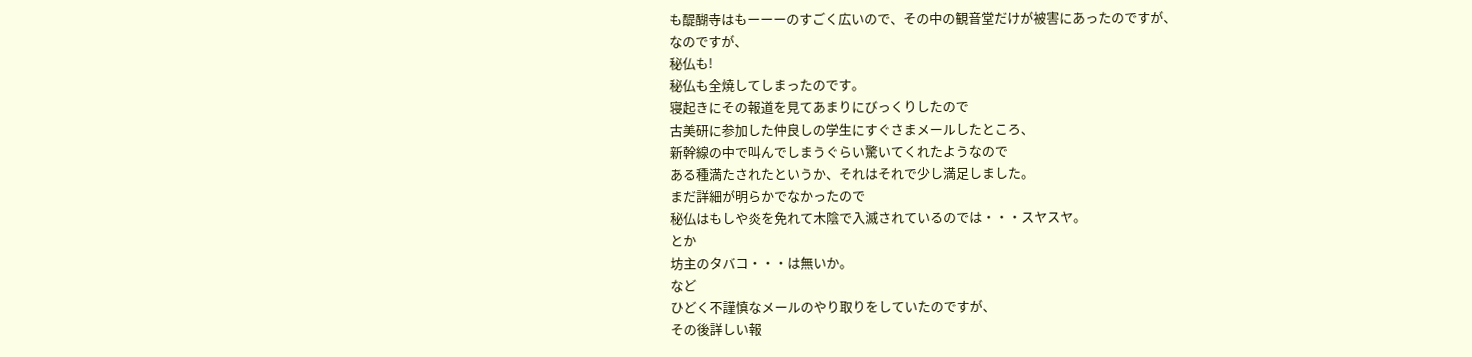も醍醐寺はもーーーのすごく広いので、その中の観音堂だけが被害にあったのですが、
なのですが、
秘仏も!
秘仏も全焼してしまったのです。
寝起きにその報道を見てあまりにびっくりしたので
古美研に参加した仲良しの学生にすぐさまメールしたところ、
新幹線の中で叫んでしまうぐらい驚いてくれたようなので
ある種満たされたというか、それはそれで少し満足しました。
まだ詳細が明らかでなかったので
秘仏はもしや炎を免れて木陰で入滅されているのでは・・・スヤスヤ。
とか
坊主のタバコ・・・は無いか。
など
ひどく不謹慎なメールのやり取りをしていたのですが、
その後詳しい報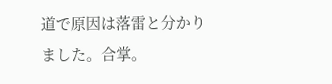道で原因は落雷と分かりました。合掌。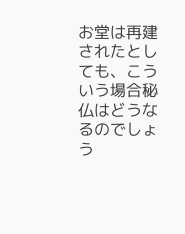お堂は再建されたとしても、こういう場合秘仏はどうなるのでしょう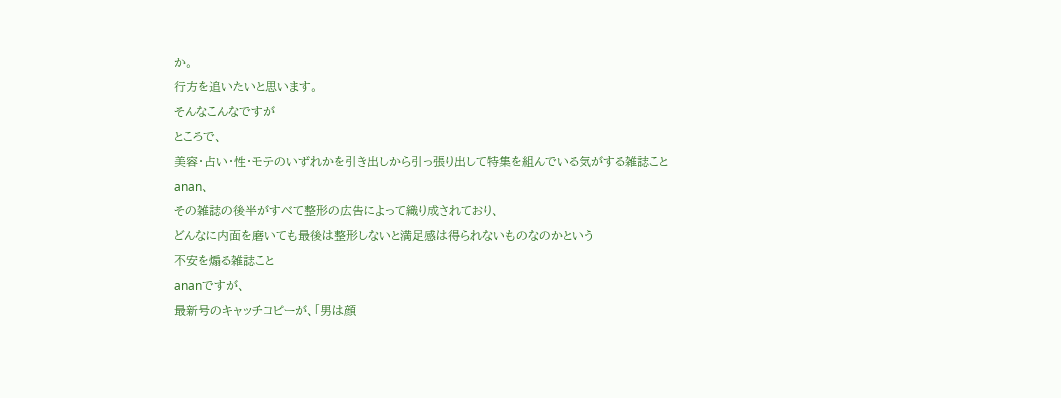か。
行方を追いたいと思います。
そんなこんなですが
ところで、
美容・占い・性・モテのいずれかを引き出しから引っ張り出して特集を組んでいる気がする雑誌こと
anan、
その雑誌の後半がすべて整形の広告によって織り成されており、
どんなに内面を磨いても最後は整形しないと満足感は得られないものなのかという
不安を煽る雑誌こと
ananですが、
最新号のキャッチコピーが、「男は顔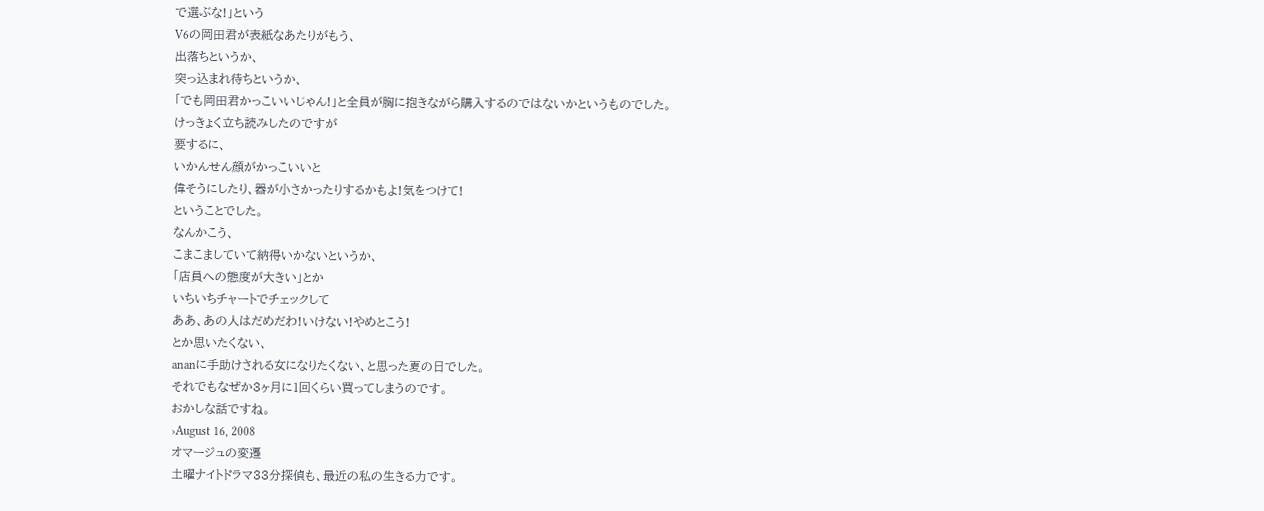で選ぶな!」という
V6の岡田君が表紙なあたりがもう、
出落ちというか、
突っ込まれ待ちというか、
「でも岡田君かっこいいじゃん!」と全員が胸に抱きながら購入するのではないかというものでした。
けっきょく立ち読みしたのですが
要するに、
いかんせん顔がかっこいいと
偉そうにしたり、器が小さかったりするかもよ!気をつけて!
ということでした。
なんかこう、
こまこましていて納得いかないというか、
「店員への態度が大きい」とか
いちいちチャートでチェックして
ああ、あの人はだめだわ!いけない!やめとこう!
とか思いたくない、
ananに手助けされる女になりたくない、と思った夏の日でした。
それでもなぜか3ヶ月に1回くらい買ってしまうのです。
おかしな話ですね。
›August 16, 2008
オマージュの変遷
土曜ナイトドラマ33分探偵も、最近の私の生きる力です。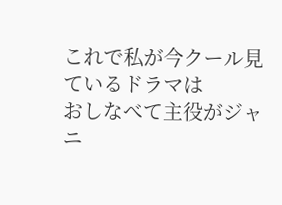これで私が今クール見ているドラマは
おしなべて主役がジャニ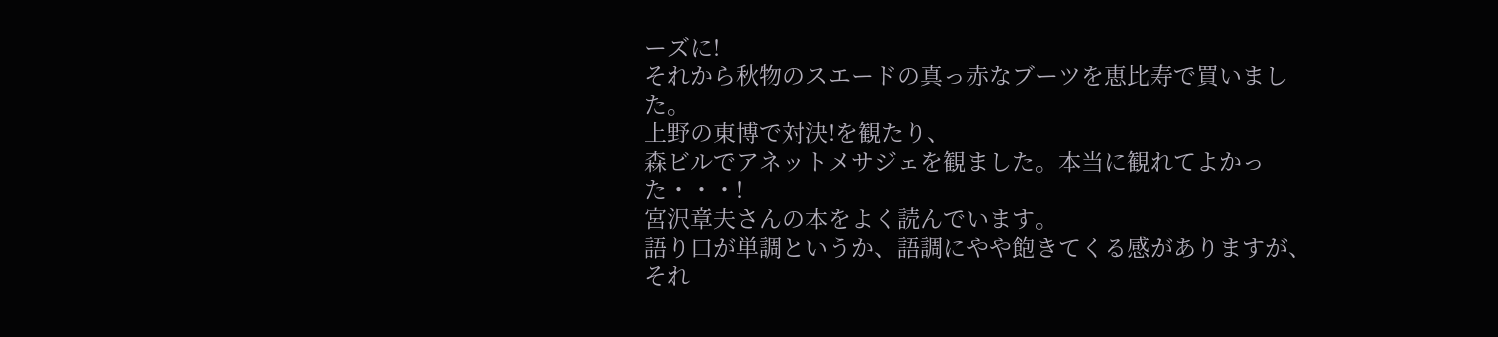ーズに!
それから秋物のスエードの真っ赤なブーツを恵比寿で買いました。
上野の東博で対決!を観たり、
森ビルでアネットメサジェを観ました。本当に観れてよかった・・・!
宮沢章夫さんの本をよく読んでいます。
語り口が単調というか、語調にやや飽きてくる感がありますが、
それ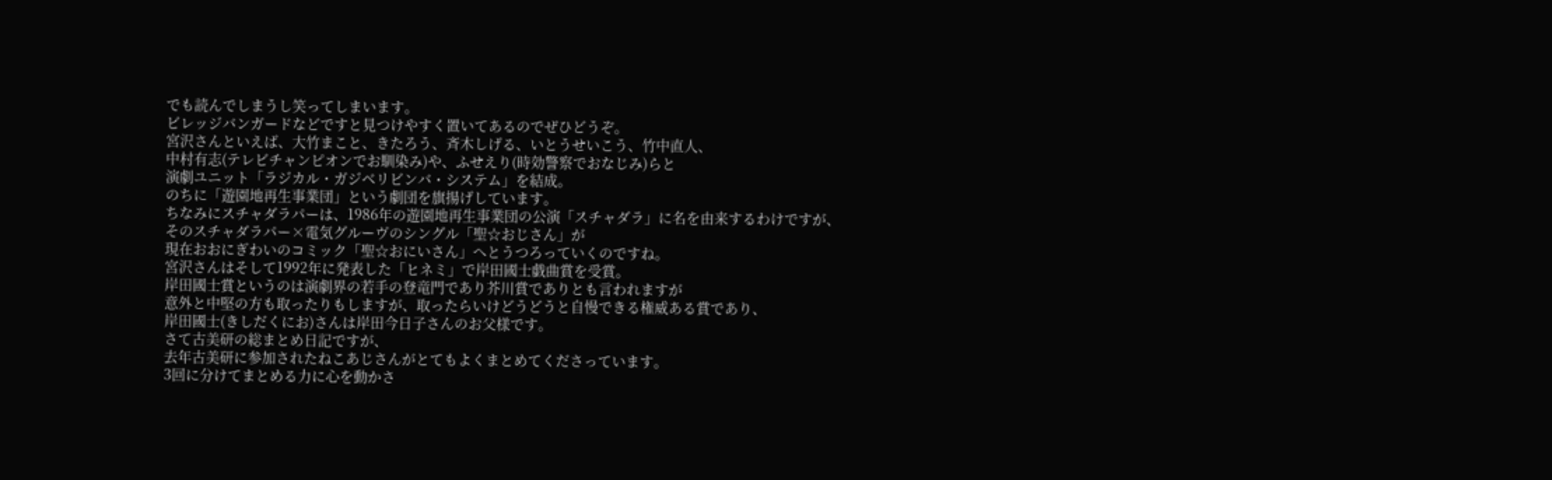でも読んでしまうし笑ってしまいます。
ビレッジバンガードなどですと見つけやすく置いてあるのでぜひどうぞ。
宮沢さんといえば、大竹まこと、きたろう、斉木しげる、いとうせいこう、竹中直人、
中村有志(テレビチャンピオンでお馴染み)や、ふせえり(時効警察でおなじみ)らと
演劇ユニット「ラジカル・ガジベリビンバ・システム」を結成。
のちに「遊園地再生事業団」という劇団を旗揚げしています。
ちなみにスチャダラパーは、1986年の遊園地再生事業団の公演「スチャダラ」に名を由来するわけですが、
そのスチャダラパー×電気グルーヴのシングル「聖☆おじさん」が
現在おおにぎわいのコミック「聖☆おにいさん」へとうつろっていくのですね。
宮沢さんはそして1992年に発表した「ヒネミ」で岸田國士戯曲賞を受賞。
岸田國士賞というのは演劇界の若手の登竜門であり芥川賞でありとも言われますが
意外と中堅の方も取ったりもしますが、取ったらいけどうどうと自慢できる権威ある賞であり、
岸田國士(きしだくにお)さんは岸田今日子さんのお父様です。
さて古美研の総まとめ日記ですが、
去年古美研に参加されたねこあじさんがとてもよくまとめてくださっています。
3回に分けてまとめる力に心を動かさ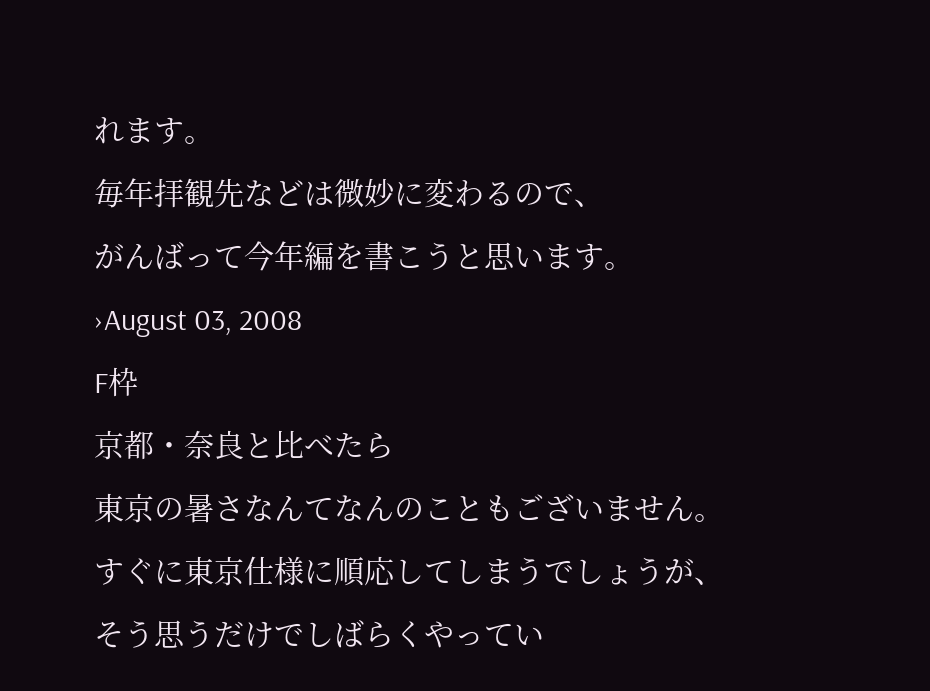れます。
毎年拝観先などは微妙に変わるので、
がんばって今年編を書こうと思います。
›August 03, 2008
F枠
京都・奈良と比べたら
東京の暑さなんてなんのこともございません。
すぐに東京仕様に順応してしまうでしょうが、
そう思うだけでしばらくやってい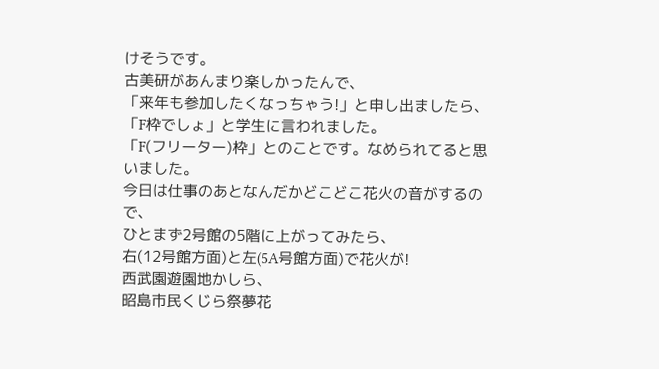けそうです。
古美研があんまり楽しかったんで、
「来年も参加したくなっちゃう!」と申し出ましたら、
「F枠でしょ」と学生に言われました。
「F(フリーター)枠」とのことです。なめられてると思いました。
今日は仕事のあとなんだかどこどこ花火の音がするので、
ひとまず2号館の5階に上がってみたら、
右(12号館方面)と左(5A号館方面)で花火が!
西武園遊園地かしら、
昭島市民くじら祭夢花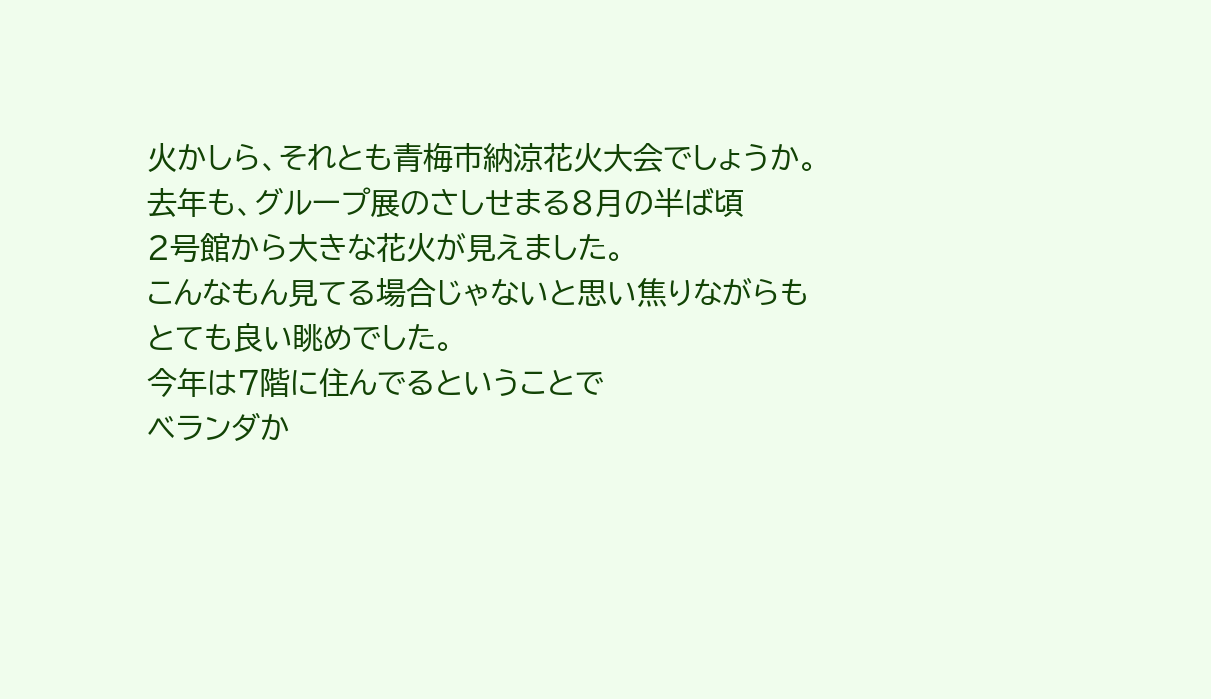火かしら、それとも青梅市納涼花火大会でしょうか。
去年も、グループ展のさしせまる8月の半ば頃
2号館から大きな花火が見えました。
こんなもん見てる場合じゃないと思い焦りながらも
とても良い眺めでした。
今年は7階に住んでるということで
ベランダか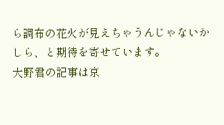ら調布の花火が見えちゃうんじゃないかしら、と期待を寄せています。
大野君の記事は京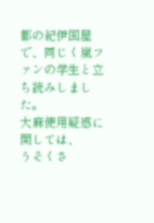都の紀伊国屋で、同じく嵐ファンの学生と立ち読みしました。
大麻使用疑惑に関しては、
うそくさ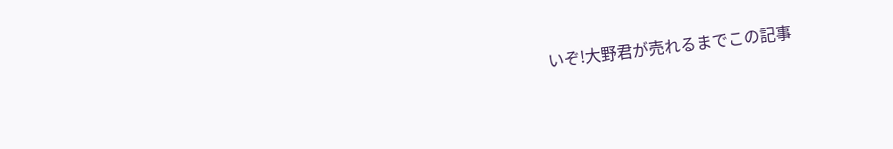いぞ!大野君が売れるまでこの記事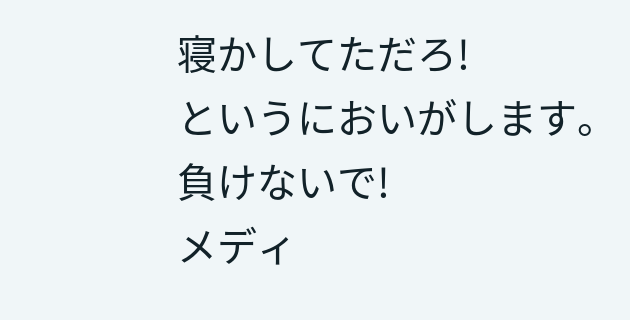寝かしてただろ!
というにおいがします。
負けないで!
メディ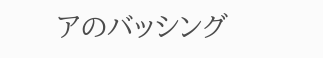アのバッシング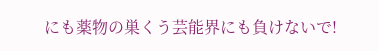にも薬物の巣くう芸能界にも負けないで!